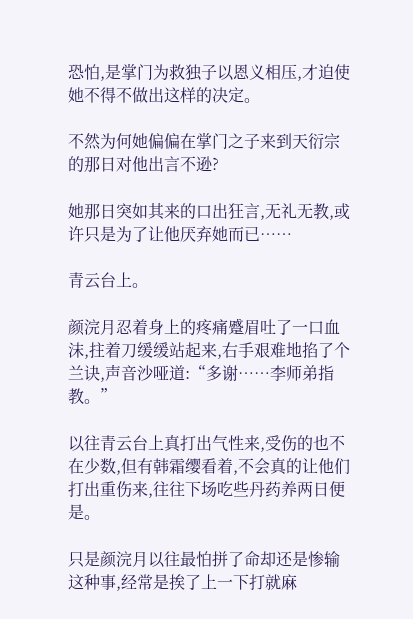恐怕,是掌门为救独子以恩义相压,才迫使她不得不做出这样的决定。

不然为何她偏偏在掌门之子来到天衍宗的那日对他出言不逊?

她那日突如其来的口出狂言,无礼无教,或许只是为了让他厌弃她而已……

青云台上。

颜浣月忍着身上的疼痛蹙眉吐了一口血沫,拄着刀缓缓站起来,右手艰难地掐了个兰诀,声音沙哑道:“多谢……李师弟指教。”

以往青云台上真打出气性来,受伤的也不在少数,但有韩霜缨看着,不会真的让他们打出重伤来,往往下场吃些丹药养两日便是。

只是颜浣月以往最怕拼了命却还是惨输这种事,经常是挨了上一下打就麻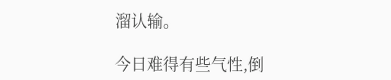溜认输。

今日难得有些气性,倒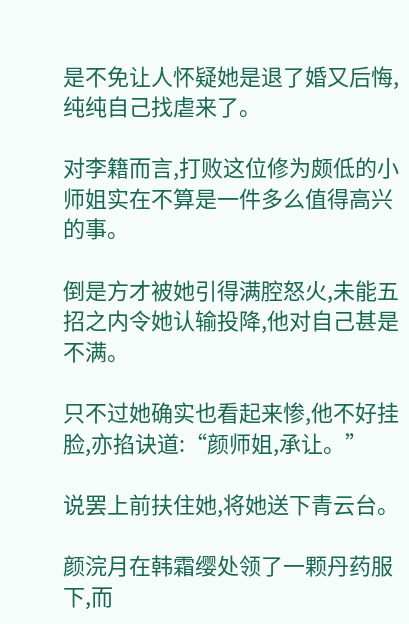是不免让人怀疑她是退了婚又后悔,纯纯自己找虐来了。

对李籍而言,打败这位修为颇低的小师姐实在不算是一件多么值得高兴的事。

倒是方才被她引得满腔怒火,未能五招之内令她认输投降,他对自己甚是不满。

只不过她确实也看起来惨,他不好挂脸,亦掐诀道:“颜师姐,承让。”

说罢上前扶住她,将她送下青云台。

颜浣月在韩霜缨处领了一颗丹药服下,而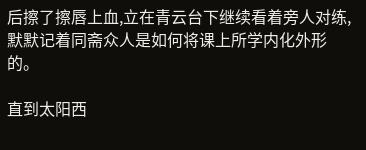后擦了擦唇上血,立在青云台下继续看着旁人对练,默默记着同斋众人是如何将课上所学内化外形的。

直到太阳西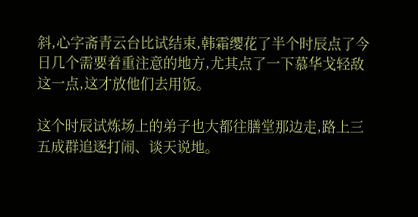斜,心字斋青云台比试结束,韩霜缨花了半个时辰点了今日几个需要着重注意的地方,尤其点了一下慕华戈轻敌这一点,这才放他们去用饭。

这个时辰试炼场上的弟子也大都往膳堂那边走,路上三五成群追逐打闹、谈天说地。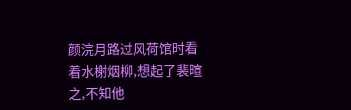颜浣月路过风荷馆时看着水榭烟柳,想起了裴暄之,不知他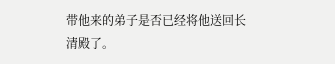带他来的弟子是否已经将他送回长清殿了。